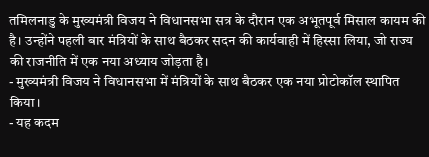तमिलनाडु के मुख्यमंत्री विजय ने विधानसभा सत्र के दौरान एक अभूतपूर्व मिसाल कायम की है। उन्होंने पहली बार मंत्रियों के साथ बैठकर सदन की कार्यवाही में हिस्सा लिया, जो राज्य की राजनीति में एक नया अध्याय जोड़ता है।
- मुख्यमंत्री विजय ने विधानसभा में मंत्रियों के साथ बैठकर एक नया प्रोटोकॉल स्थापित किया।
- यह कदम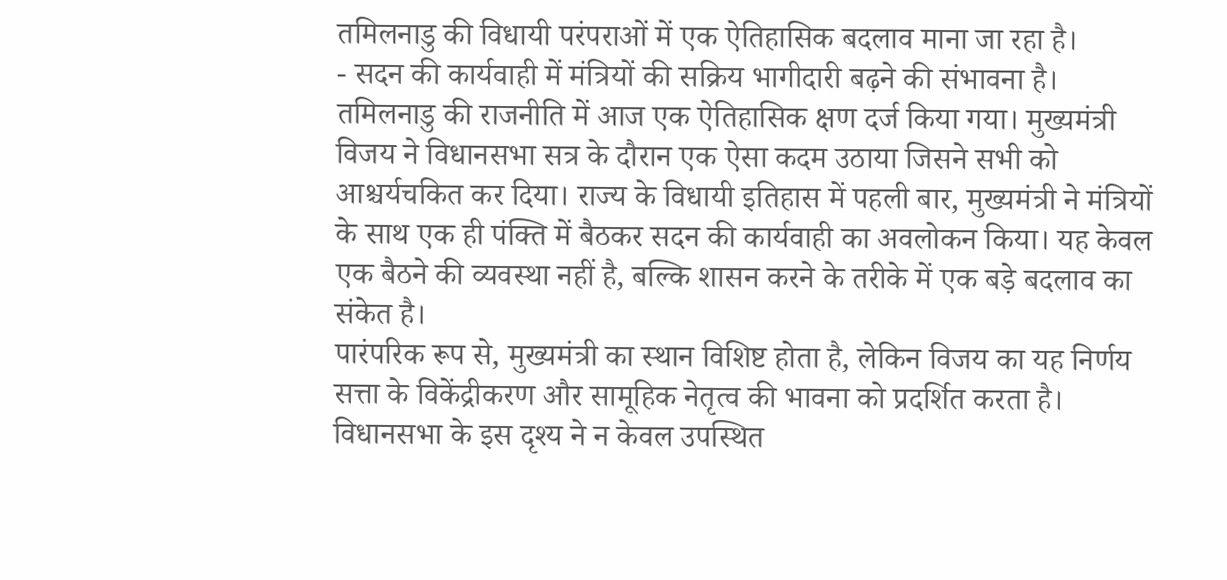तमिलनाडु की विधायी परंपराओं में एक ऐतिहासिक बदलाव माना जा रहा है।
- सदन की कार्यवाही में मंत्रियों की सक्रिय भागीदारी बढ़ने की संभावना है।
तमिलनाडु की राजनीति में आज एक ऐतिहासिक क्षण दर्ज किया गया। मुख्यमंत्री विजय ने विधानसभा सत्र के दौरान एक ऐसा कदम उठाया जिसने सभी को आश्चर्यचकित कर दिया। राज्य के विधायी इतिहास में पहली बार, मुख्यमंत्री ने मंत्रियों के साथ एक ही पंक्ति में बैठकर सदन की कार्यवाही का अवलोकन किया। यह केवल एक बैठने की व्यवस्था नहीं है, बल्कि शासन करने के तरीके में एक बड़े बदलाव का संकेत है।
पारंपरिक रूप से, मुख्यमंत्री का स्थान विशिष्ट होता है, लेकिन विजय का यह निर्णय सत्ता के विकेंद्रीकरण और सामूहिक नेतृत्व की भावना को प्रदर्शित करता है। विधानसभा के इस दृश्य ने न केवल उपस्थित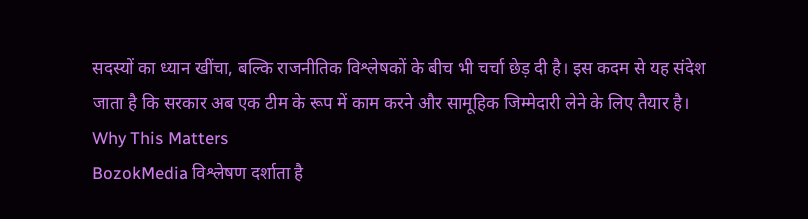सदस्यों का ध्यान खींचा, बल्कि राजनीतिक विश्लेषकों के बीच भी चर्चा छेड़ दी है। इस कदम से यह संदेश जाता है कि सरकार अब एक टीम के रूप में काम करने और सामूहिक जिम्मेदारी लेने के लिए तैयार है।
Why This Matters
BozokMedia विश्लेषण दर्शाता है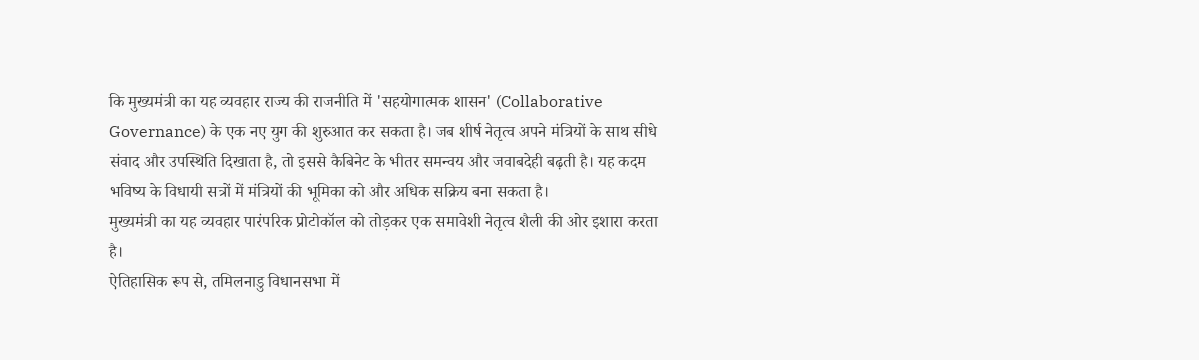कि मुख्यमंत्री का यह व्यवहार राज्य की राजनीति में 'सहयोगात्मक शासन' (Collaborative Governance) के एक नए युग की शुरुआत कर सकता है। जब शीर्ष नेतृत्व अपने मंत्रियों के साथ सीधे संवाद और उपस्थिति दिखाता है, तो इससे कैबिनेट के भीतर समन्वय और जवाबदेही बढ़ती है। यह कदम भविष्य के विधायी सत्रों में मंत्रियों की भूमिका को और अधिक सक्रिय बना सकता है।
मुख्यमंत्री का यह व्यवहार पारंपरिक प्रोटोकॉल को तोड़कर एक समावेशी नेतृत्व शैली की ओर इशारा करता है।
ऐतिहासिक रूप से, तमिलनाडु विधानसभा में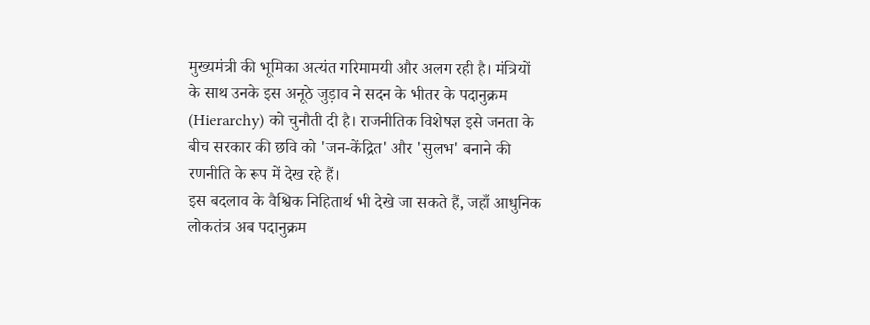मुख्यमंत्री की भूमिका अत्यंत गरिमामयी और अलग रही है। मंत्रियों के साथ उनके इस अनूठे जुड़ाव ने सदन के भीतर के पदानुक्रम (Hierarchy) को चुनौती दी है। राजनीतिक विशेषज्ञ इसे जनता के बीच सरकार की छवि को 'जन-केंद्रित' और 'सुलभ' बनाने की रणनीति के रूप में देख रहे हैं।
इस बदलाव के वैश्विक निहितार्थ भी देखे जा सकते हैं, जहाँ आधुनिक लोकतंत्र अब पदानुक्रम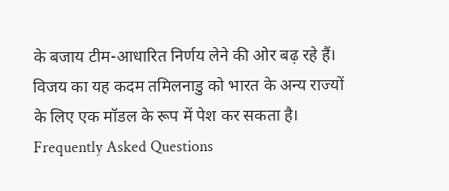के बजाय टीम-आधारित निर्णय लेने की ओर बढ़ रहे हैं। विजय का यह कदम तमिलनाडु को भारत के अन्य राज्यों के लिए एक मॉडल के रूप में पेश कर सकता है।
Frequently Asked Questions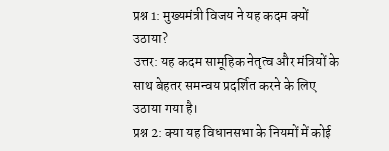प्रश्न 1: मुख्यमंत्री विजय ने यह कदम क्यों उठाया?
उत्तर: यह कदम सामूहिक नेतृत्व और मंत्रियों के साथ बेहतर समन्वय प्रदर्शित करने के लिए उठाया गया है।
प्रश्न 2: क्या यह विधानसभा के नियमों में कोई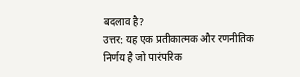बदलाव है?
उत्तर: यह एक प्रतीकात्मक और रणनीतिक निर्णय है जो पारंपरिक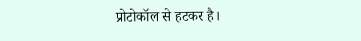प्रोटोकॉल से हटकर है।